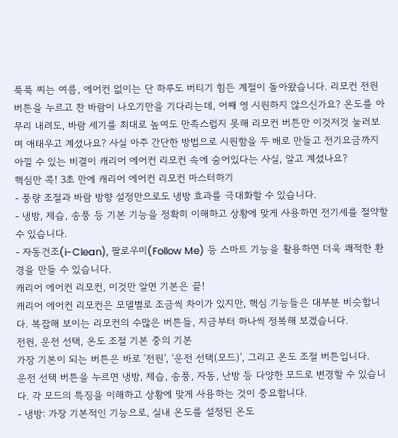푹푹 찌는 여름, 에어컨 없이는 단 하루도 버티기 힘든 계절이 돌아왔습니다. 리모컨 전원 버튼을 누르고 찬 바람이 나오기만을 기다리는데, 어째 영 시원하지 않으신가요? 온도를 아무리 내려도, 바람 세기를 최대로 높여도 만족스럽지 못해 리모컨 버튼만 이것저것 눌러보며 애태우고 계셨나요? 사실 아주 간단한 방법으로 시원함을 두 배로 만들고 전기요금까지 아낄 수 있는 비결이 캐리어 에어컨 리모컨 속에 숨어있다는 사실, 알고 계셨나요?
핵심만 콕! 3초 만에 캐리어 에어컨 리모컨 마스터하기
- 풍량 조절과 바람 방향 설정만으로도 냉방 효과를 극대화할 수 있습니다.
- 냉방, 제습, 송풍 등 기본 기능을 정확히 이해하고 상황에 맞게 사용하면 전기세를 절약할 수 있습니다.
- 자동건조(i-Clean), 팔로우미(Follow Me) 등 스마트 기능을 활용하면 더욱 쾌적한 환경을 만들 수 있습니다.
캐리어 에어컨 리모컨, 이것만 알면 기본은 끝!
캐리어 에어컨 리모컨은 모델별로 조금씩 차이가 있지만, 핵심 기능들은 대부분 비슷합니다. 복잡해 보이는 리모컨의 수많은 버튼들, 지금부터 하나씩 정복해 보겠습니다.
전원, 운전 선택, 온도 조절 기본 중의 기본
가장 기본이 되는 버튼은 바로 ‘전원’, ‘운전 선택(모드)’, 그리고 온도 조절 버튼입니다.
운전 선택 버튼을 누르면 냉방, 제습, 송풍, 자동, 난방 등 다양한 모드로 변경할 수 있습니다. 각 모드의 특징을 이해하고 상황에 맞게 사용하는 것이 중요합니다.
- 냉방: 가장 기본적인 기능으로, 실내 온도를 설정된 온도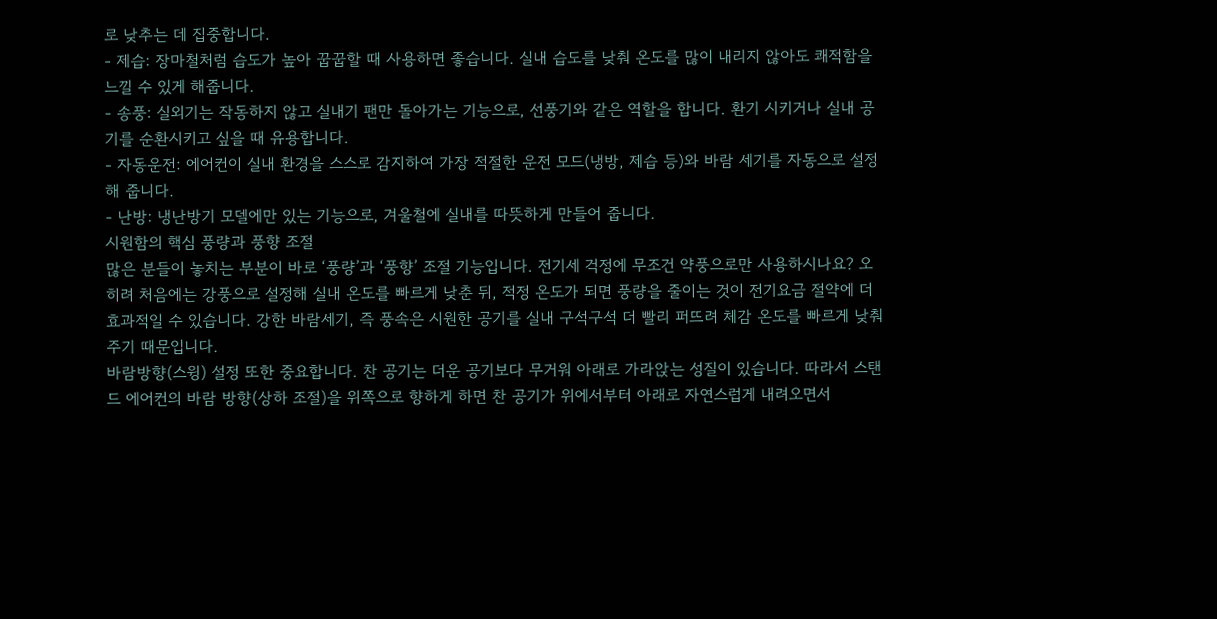로 낮추는 데 집중합니다.
- 제습: 장마철처럼 습도가 높아 꿉꿉할 때 사용하면 좋습니다. 실내 습도를 낮춰 온도를 많이 내리지 않아도 쾌적함을 느낄 수 있게 해줍니다.
- 송풍: 실외기는 작동하지 않고 실내기 팬만 돌아가는 기능으로, 선풍기와 같은 역할을 합니다. 환기 시키거나 실내 공기를 순환시키고 싶을 때 유용합니다.
- 자동운전: 에어컨이 실내 환경을 스스로 감지하여 가장 적절한 운전 모드(냉방, 제습 등)와 바람 세기를 자동으로 설정해 줍니다.
- 난방: 냉난방기 모델에만 있는 기능으로, 겨울철에 실내를 따뜻하게 만들어 줍니다.
시원함의 핵심 풍량과 풍향 조절
많은 분들이 놓치는 부분이 바로 ‘풍량’과 ‘풍향’ 조절 기능입니다. 전기세 걱정에 무조건 약풍으로만 사용하시나요? 오히려 처음에는 강풍으로 설정해 실내 온도를 빠르게 낮춘 뒤, 적정 온도가 되면 풍량을 줄이는 것이 전기요금 절약에 더 효과적일 수 있습니다. 강한 바람세기, 즉 풍속은 시원한 공기를 실내 구석구석 더 빨리 퍼뜨려 체감 온도를 빠르게 낮춰주기 때문입니다.
바람방향(스윙) 설정 또한 중요합니다. 찬 공기는 더운 공기보다 무거워 아래로 가라앉는 성질이 있습니다. 따라서 스탠드 에어컨의 바람 방향(상하 조절)을 위쪽으로 향하게 하면 찬 공기가 위에서부터 아래로 자연스럽게 내려오면서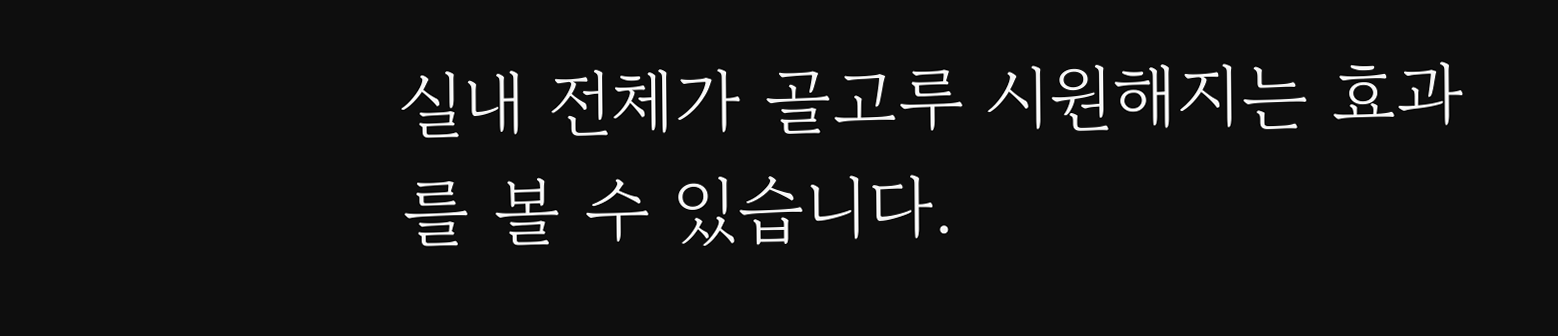실내 전체가 골고루 시원해지는 효과를 볼 수 있습니다.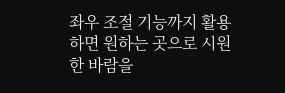좌우 조절 기능까지 활용하면 원하는 곳으로 시원한 바람을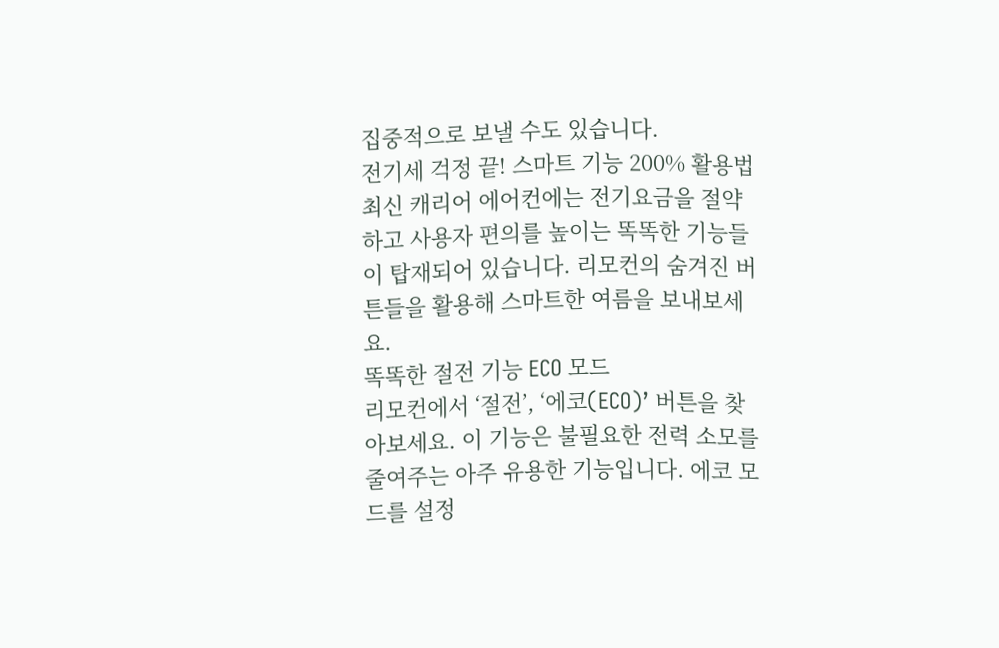집중적으로 보낼 수도 있습니다.
전기세 걱정 끝! 스마트 기능 200% 활용법
최신 캐리어 에어컨에는 전기요금을 절약하고 사용자 편의를 높이는 똑똑한 기능들이 탑재되어 있습니다. 리모컨의 숨겨진 버튼들을 활용해 스마트한 여름을 보내보세요.
똑똑한 절전 기능 ECO 모드
리모컨에서 ‘절전’, ‘에코(ECO)’ 버튼을 찾아보세요. 이 기능은 불필요한 전력 소모를 줄여주는 아주 유용한 기능입니다. 에코 모드를 설정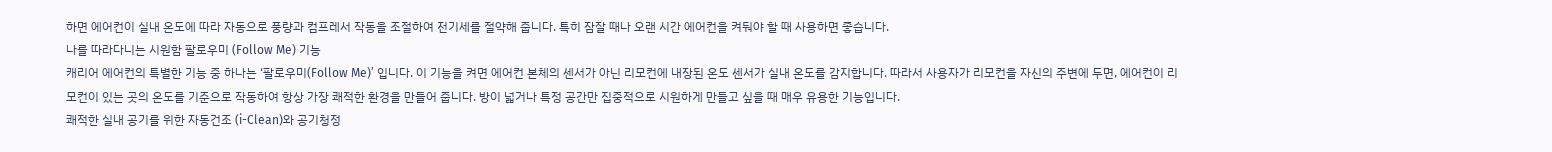하면 에어컨이 실내 온도에 따라 자동으로 풍량과 컴프레서 작동을 조절하여 전기세를 절약해 줍니다. 특히 잠잘 때나 오랜 시간 에어컨을 켜둬야 할 때 사용하면 좋습니다.
나를 따라다니는 시원함 팔로우미 (Follow Me) 기능
캐리어 에어컨의 특별한 기능 중 하나는 ‘팔로우미(Follow Me)’ 입니다. 이 기능을 켜면 에어컨 본체의 센서가 아닌 리모컨에 내장된 온도 센서가 실내 온도를 감지합니다. 따라서 사용자가 리모컨을 자신의 주변에 두면, 에어컨이 리모컨이 있는 곳의 온도를 기준으로 작동하여 항상 가장 쾌적한 환경을 만들어 줍니다. 방이 넓거나 특정 공간만 집중적으로 시원하게 만들고 싶을 때 매우 유용한 기능입니다.
쾌적한 실내 공기를 위한 자동건조 (i-Clean)와 공기청정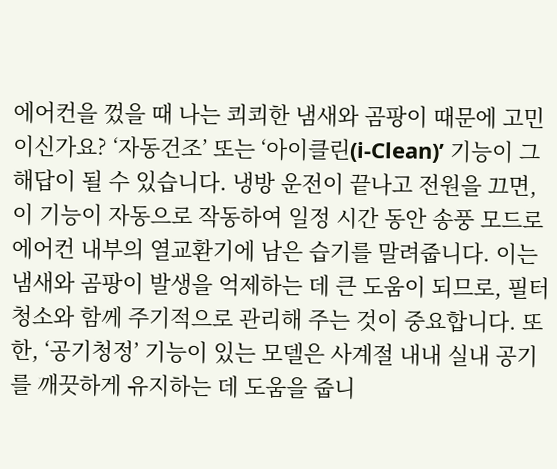에어컨을 껐을 때 나는 쾨쾨한 냄새와 곰팡이 때문에 고민이신가요? ‘자동건조’ 또는 ‘아이클린(i-Clean)’ 기능이 그 해답이 될 수 있습니다. 냉방 운전이 끝나고 전원을 끄면, 이 기능이 자동으로 작동하여 일정 시간 동안 송풍 모드로 에어컨 내부의 열교환기에 남은 습기를 말려줍니다. 이는 냄새와 곰팡이 발생을 억제하는 데 큰 도움이 되므로, 필터청소와 함께 주기적으로 관리해 주는 것이 중요합니다. 또한, ‘공기청정’ 기능이 있는 모델은 사계절 내내 실내 공기를 깨끗하게 유지하는 데 도움을 줍니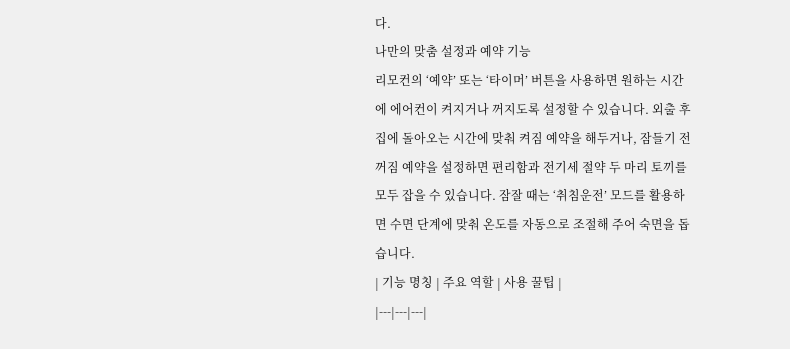다.
나만의 맞춤 설정과 예약 기능
리모컨의 ‘예약’ 또는 ‘타이머’ 버튼을 사용하면 원하는 시간에 에어컨이 켜지거나 꺼지도록 설정할 수 있습니다. 외출 후 집에 돌아오는 시간에 맞춰 켜짐 예약을 해두거나, 잠들기 전 꺼짐 예약을 설정하면 편리함과 전기세 절약 두 마리 토끼를 모두 잡을 수 있습니다. 잠잘 때는 ‘취침운전’ 모드를 활용하면 수면 단계에 맞춰 온도를 자동으로 조절해 주어 숙면을 돕습니다.
| 기능 명칭 | 주요 역할 | 사용 꿀팁 |
|---|---|---|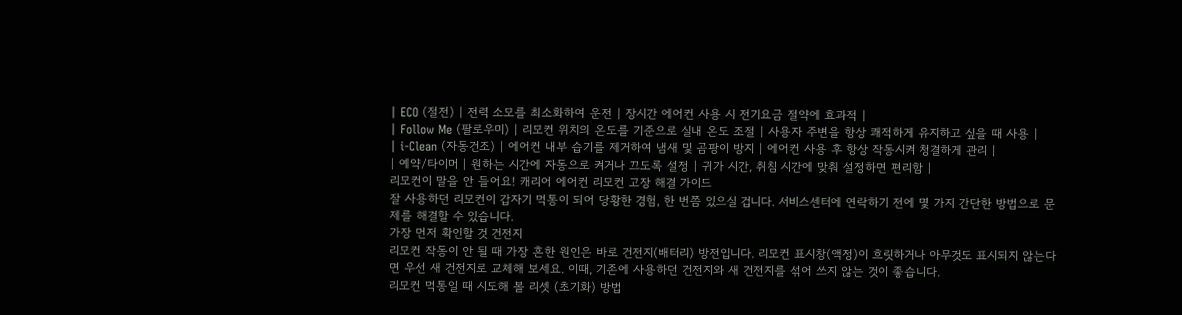| ECO (절전) | 전력 소모를 최소화하여 운전 | 장시간 에어컨 사용 시 전기요금 절약에 효과적 |
| Follow Me (팔로우미) | 리모컨 위치의 온도를 기준으로 실내 온도 조절 | 사용자 주변을 항상 쾌적하게 유지하고 싶을 때 사용 |
| i-Clean (자동건조) | 에어컨 내부 습기를 제거하여 냄새 및 곰팡이 방지 | 에어컨 사용 후 항상 작동시켜 청결하게 관리 |
| 예약/타이머 | 원하는 시간에 자동으로 켜거나 끄도록 설정 | 귀가 시간, 취침 시간에 맞춰 설정하면 편리함 |
리모컨이 말을 안 들어요! 캐리어 에어컨 리모컨 고장 해결 가이드
잘 사용하던 리모컨이 갑자기 먹통이 되어 당황한 경험, 한 번쯤 있으실 겁니다. 서비스센터에 연락하기 전에 몇 가지 간단한 방법으로 문제를 해결할 수 있습니다.
가장 먼저 확인할 것 건전지
리모컨 작동이 안 될 때 가장 흔한 원인은 바로 건전지(배터리) 방전입니다. 리모컨 표시창(액정)이 흐릿하거나 아무것도 표시되지 않는다면 우선 새 건전지로 교체해 보세요. 이때, 기존에 사용하던 건전지와 새 건전지를 섞어 쓰지 않는 것이 좋습니다.
리모컨 먹통일 때 시도해 볼 리셋 (초기화) 방법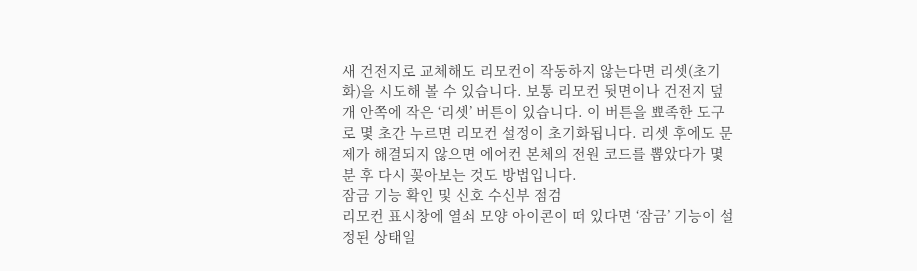새 건전지로 교체해도 리모컨이 작동하지 않는다면 리셋(초기화)을 시도해 볼 수 있습니다. 보통 리모컨 뒷면이나 건전지 덮개 안쪽에 작은 ‘리셋’ 버튼이 있습니다. 이 버튼을 뾰족한 도구로 몇 초간 누르면 리모컨 설정이 초기화됩니다. 리셋 후에도 문제가 해결되지 않으면 에어컨 본체의 전원 코드를 뽑았다가 몇 분 후 다시 꽂아보는 것도 방법입니다.
잠금 기능 확인 및 신호 수신부 점검
리모컨 표시창에 열쇠 모양 아이콘이 떠 있다면 ‘잠금’ 기능이 설정된 상태일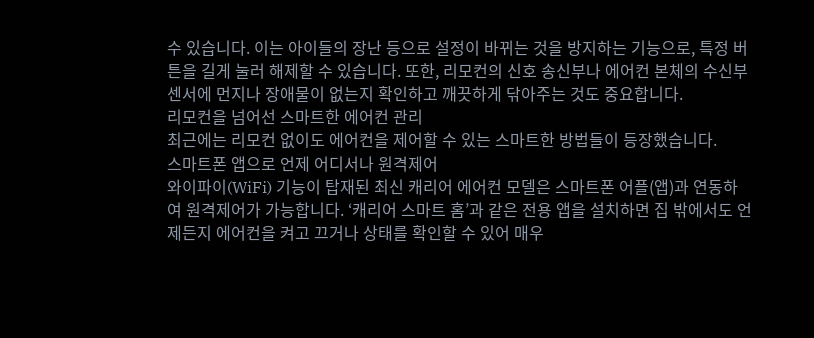수 있습니다. 이는 아이들의 장난 등으로 설정이 바뀌는 것을 방지하는 기능으로, 특정 버튼을 길게 눌러 해제할 수 있습니다. 또한, 리모컨의 신호 송신부나 에어컨 본체의 수신부 센서에 먼지나 장애물이 없는지 확인하고 깨끗하게 닦아주는 것도 중요합니다.
리모컨을 넘어선 스마트한 에어컨 관리
최근에는 리모컨 없이도 에어컨을 제어할 수 있는 스마트한 방법들이 등장했습니다.
스마트폰 앱으로 언제 어디서나 원격제어
와이파이(WiFi) 기능이 탑재된 최신 캐리어 에어컨 모델은 스마트폰 어플(앱)과 연동하여 원격제어가 가능합니다. ‘캐리어 스마트 홈’과 같은 전용 앱을 설치하면 집 밖에서도 언제든지 에어컨을 켜고 끄거나 상태를 확인할 수 있어 매우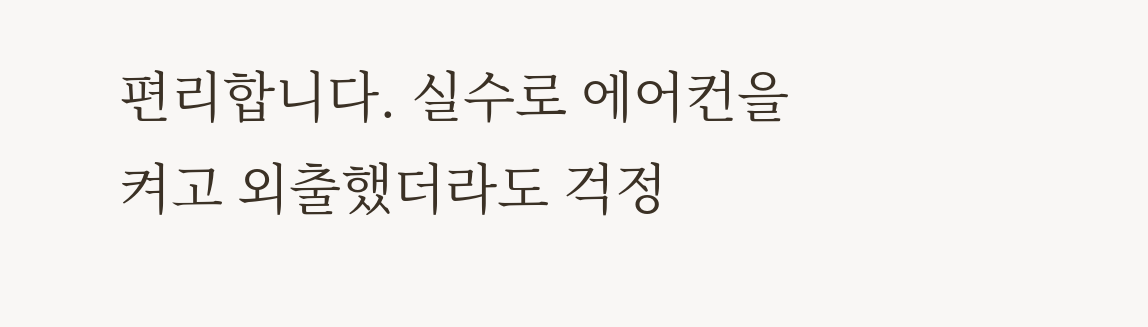편리합니다. 실수로 에어컨을 켜고 외출했더라도 걱정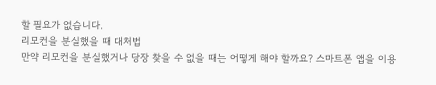할 필요가 없습니다.
리모컨을 분실했을 때 대처법
만약 리모컨을 분실했거나 당장 찾을 수 없을 때는 어떻게 해야 할까요? 스마트폰 앱을 이용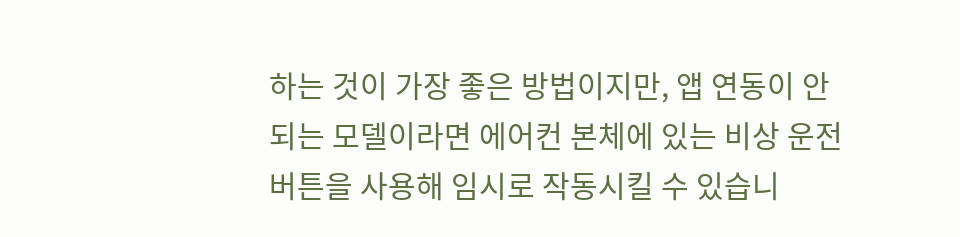하는 것이 가장 좋은 방법이지만, 앱 연동이 안 되는 모델이라면 에어컨 본체에 있는 비상 운전 버튼을 사용해 임시로 작동시킬 수 있습니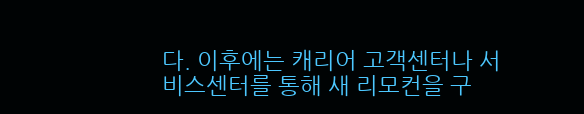다. 이후에는 캐리어 고객센터나 서비스센터를 통해 새 리모컨을 구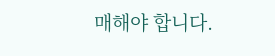매해야 합니다.